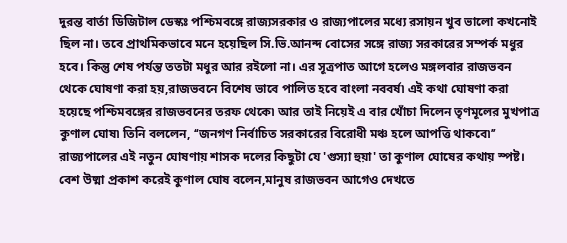দুরন্ত বার্তা ডিজিটাল ডেস্কঃ পশ্চিমবঙ্গে রাজ্যসরকার ও রাজ্যপালের মধ্যে রসায়ন খুব ভালো কখনোই ছিল না। তবে প্রাথমিকভাবে মনে হয়েছিল সি.ভি.আনন্দ বোসের সঙ্গে রাজ্য সরকারের সম্পর্ক মধুর হবে। কিন্তু শেষ পর্যন্ত ততটা মধুর আর রইলো না। এর সূত্রপাত আগে হলেও মঙ্গলবার রাজভবন থেকে ঘোষণা করা হয়,রাজভবনে বিশেষ ভাবে পালিত হবে বাংলা নববর্ষ৷ এই কথা ঘোষণা করা হয়েছে পশ্চিমবঙ্গের রাজভবনের তরফ থেকে৷ আর তাই নিয়েই এ বার খোঁচা দিলেন তৃণমূলের মুখপাত্র কুণাল ঘোষ৷ তিনি বললেন, ‘‘জনগণ নির্বাচিত সরকারের বিরোধী মঞ্চ হলে আপত্তি থাকবে৷’’
রাজ্যপালের এই নতুন ঘোষণায় শাসক দলের কিছুটা যে 'গুস্যা হুয়া' তা কুণাল ঘোষের কথায় স্পষ্ট। বেশ উষ্মা প্রকাশ করেই কুণাল ঘোষ বলেন,মানুষ রাজভবন আগেও দেখতে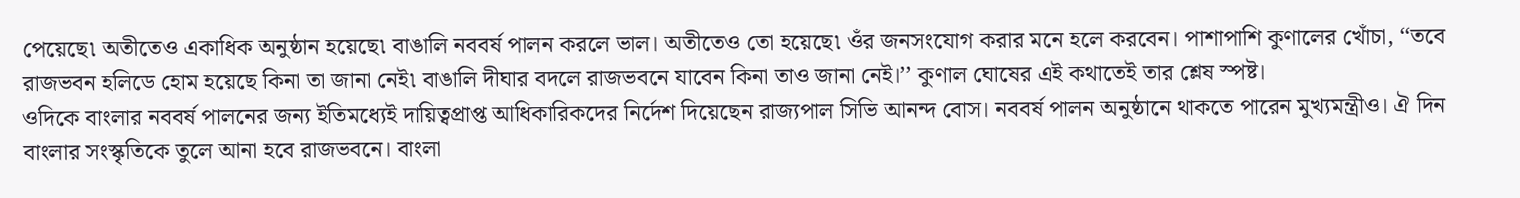পেয়েছে৷ অতীতেও একাধিক অনুষ্ঠান হয়েছে৷ বাঙালি নববর্ষ পালন করলে ভাল। অতীতেও তো হয়েছে৷ ওঁর জনসংযোগ করার মনে হলে করবেন। পাশাপাশি কুণালের খোঁচা, ‘‘তবে রাজভবন হলিডে হোম হয়েছে কিনা তা জানা নেই৷ বাঙালি দীঘার বদলে রাজভবনে যাবেন কিনা তাও জানা নেই।’’ কুণাল ঘোষের এই কথাতেই তার শ্লেষ স্পষ্ট।
ওদিকে বাংলার নববর্ষ পালনের জন্য ইতিমধ্যেই দায়িত্বপ্রাপ্ত আধিকারিকদের নির্দেশ দিয়েছেন রাজ্যপাল সিভি আনন্দ বোস। নববর্ষ পালন অনুষ্ঠানে থাকতে পারেন মুখ্যমন্ত্রীও। ঐ দিন বাংলার সংস্কৃতিকে তুলে আনা হবে রাজভবনে। বাংলা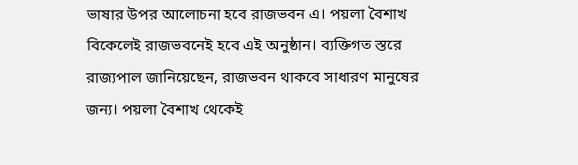ভাষার উপর আলোচনা হবে রাজভবন এ। পয়লা বৈশাখ বিকেলেই রাজভবনেই হবে এই অনুষ্ঠান। ব্যক্তিগত স্তরে রাজ্যপাল জানিয়েছেন, রাজভবন থাকবে সাধারণ মানুষের জন্য। পয়লা বৈশাখ থেকেই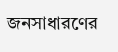জনসাধারণের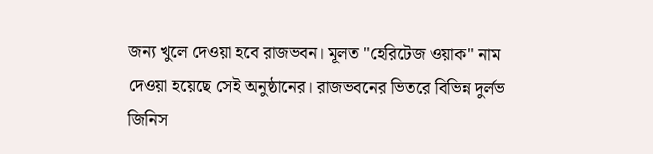জন্য খুলে দেওয়া হবে রাজভবন। মূলত "হেরিটেজ ওয়াক" নাম দেওয়া হয়েছে সেই অনুষ্ঠানের। রাজভবনের ভিতরে বিভিন্ন দুর্লভ জিনিস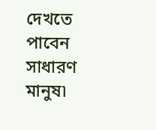দেখতে পাবেন সাধারণ মানুষ৷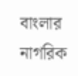বাংলার নাগরিক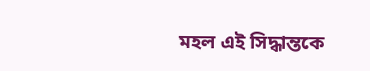মহল এই সিদ্ধান্তকে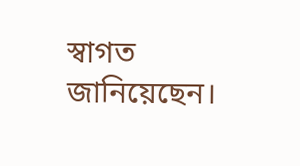স্বাগত জানিয়েছেন।